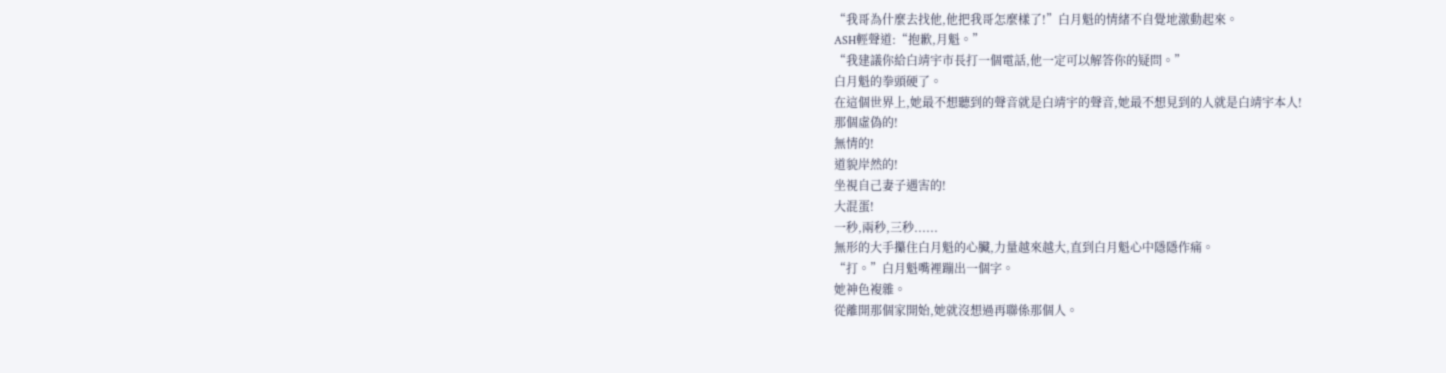“我哥為什麼去找他,他把我哥怎麼樣了!”白月魁的情緒不自覺地激動起來。
ASH輕聲道:“抱歉,月魁。”
“我建議你給白靖宇市長打一個電話,他一定可以解答你的疑問。”
白月魁的拳頭硬了。
在這個世界上,她最不想聽到的聲音就是白靖宇的聲音,她最不想見到的人就是白靖宇本人!
那個虛偽的!
無情的!
道貌岸然的!
坐視自己妻子遇害的!
大混蛋!
一秒,兩秒,三秒......
無形的大手攥住白月魁的心臟,力量越來越大,直到白月魁心中隱隱作痛。
“打。”白月魁嘴裡蹦出一個字。
她神色複雜。
從離開那個家開始,她就沒想過再聯係那個人。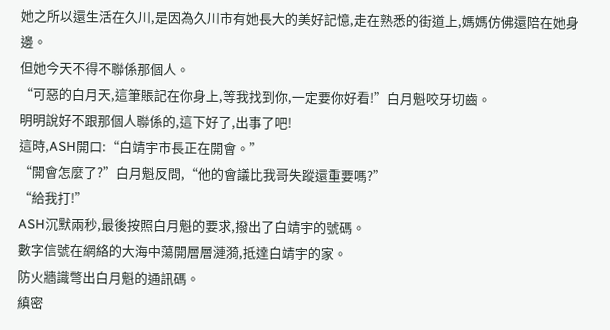她之所以還生活在久川,是因為久川市有她長大的美好記憶,走在熟悉的街道上,媽媽仿佛還陪在她身邊。
但她今天不得不聯係那個人。
“可惡的白月天,這筆賬記在你身上,等我找到你,一定要你好看!”白月魁咬牙切齒。
明明說好不跟那個人聯係的,這下好了,出事了吧!
這時,ASH開口:“白靖宇市長正在開會。”
“開會怎麼了?”白月魁反問,“他的會議比我哥失蹤還重要嗎?”
“給我打!”
ASH沉默兩秒,最後按照白月魁的要求,撥出了白靖宇的號碼。
數字信號在網絡的大海中蕩開層層漣漪,抵達白靖宇的家。
防火牆識彆出白月魁的通訊碼。
縝密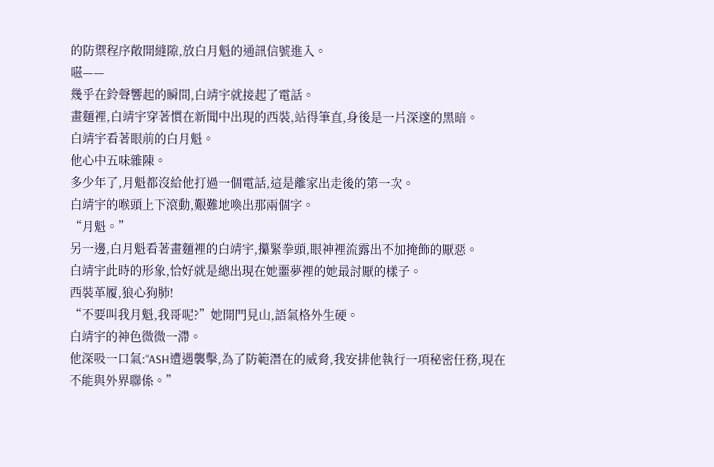的防禦程序敞開縫隙,放白月魁的通訊信號進入。
嗞——
幾乎在鈴聲響起的瞬間,白靖宇就接起了電話。
畫麵裡,白靖宇穿著慣在新聞中出現的西裝,站得筆直,身後是一片深邃的黑暗。
白靖宇看著眼前的白月魁。
他心中五味雜陳。
多少年了,月魁都沒給他打過一個電話,這是離家出走後的第一次。
白靖宇的喉頭上下滾動,艱難地喚出那兩個字。
“月魁。”
另一邊,白月魁看著畫麵裡的白靖宇,攥緊拳頭,眼神裡流露出不加掩飾的厭惡。
白靖宇此時的形象,恰好就是總出現在她噩夢裡的她最討厭的樣子。
西裝革履,狼心狗肺!
“不要叫我月魁,我哥呢?”她開門見山,語氣格外生硬。
白靖宇的神色微微一滯。
他深吸一口氣:“ASH遭遇襲擊,為了防範潛在的威脅,我安排他執行一項秘密任務,現在不能與外界聯係。”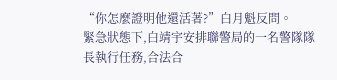“你怎麼證明他還活著?”白月魁反問。
緊急狀態下,白靖宇安排聯警局的一名警隊隊長執行任務,合法合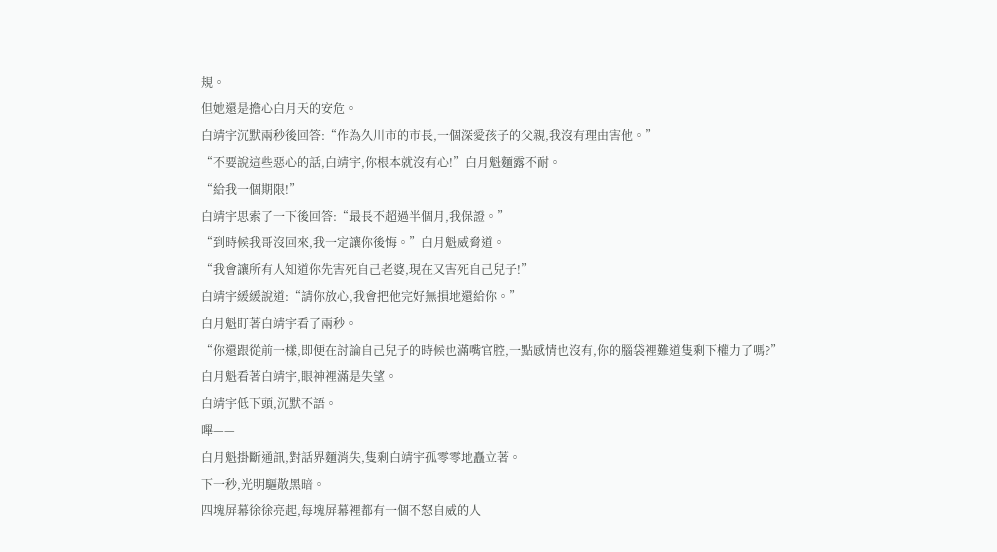規。
但她還是擔心白月天的安危。
白靖宇沉默兩秒後回答:“作為久川市的市長,一個深愛孩子的父親,我沒有理由害他。”
“不要說這些惡心的話,白靖宇,你根本就沒有心!”白月魁麵露不耐。
“給我一個期限!”
白靖宇思索了一下後回答:“最長不超過半個月,我保證。”
“到時候我哥沒回來,我一定讓你後悔。”白月魁威脅道。
“我會讓所有人知道你先害死自己老婆,現在又害死自己兒子!”
白靖宇緩緩說道:“請你放心,我會把他完好無損地還給你。”
白月魁盯著白靖宇看了兩秒。
“你還跟從前一樣,即便在討論自己兒子的時候也滿嘴官腔,一點感情也沒有,你的腦袋裡難道隻剩下權力了嗎?”
白月魁看著白靖宇,眼神裡滿是失望。
白靖宇低下頭,沉默不語。
嗶——
白月魁掛斷通訊,對話界麵消失,隻剩白靖宇孤零零地矗立著。
下一秒,光明驅散黑暗。
四塊屏幕徐徐亮起,每塊屏幕裡都有一個不怒自威的人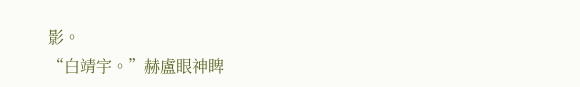影。
“白靖宇。”赫盧眼神睥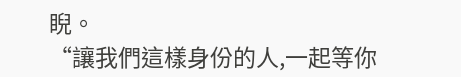睨。
“讓我們這樣身份的人,一起等你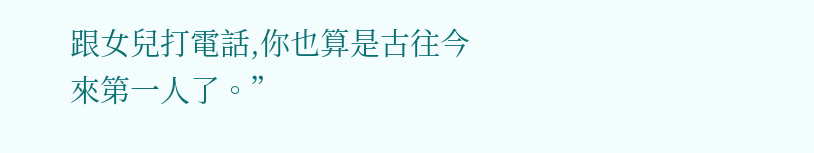跟女兒打電話,你也算是古往今來第一人了。”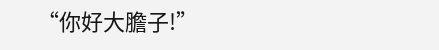“你好大膽子!”